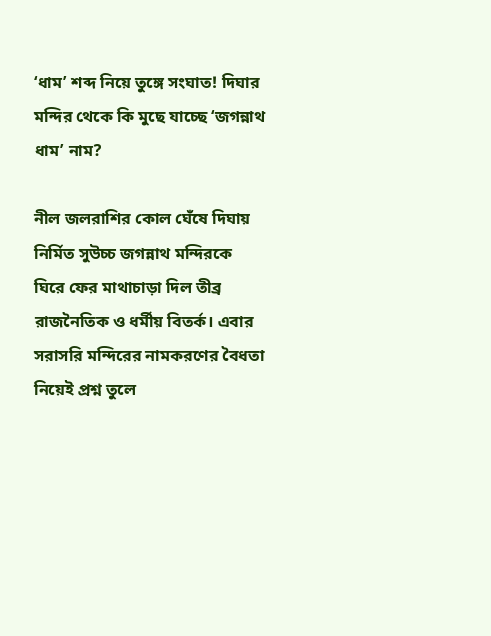‘ধাম’ শব্দ নিয়ে তুঙ্গে সংঘাত! দিঘার মন্দির থেকে কি মুছে যাচ্ছে ‘জগন্নাথ ধাম’ নাম?

নীল জলরাশির কোল ঘেঁষে দিঘায় নির্মিত সুউচ্চ জগন্নাথ মন্দিরকে ঘিরে ফের মাথাচাড়া দিল তীব্র রাজনৈতিক ও ধর্মীয় বিতর্ক। এবার সরাসরি মন্দিরের নামকরণের বৈধতা নিয়েই প্রশ্ন তুলে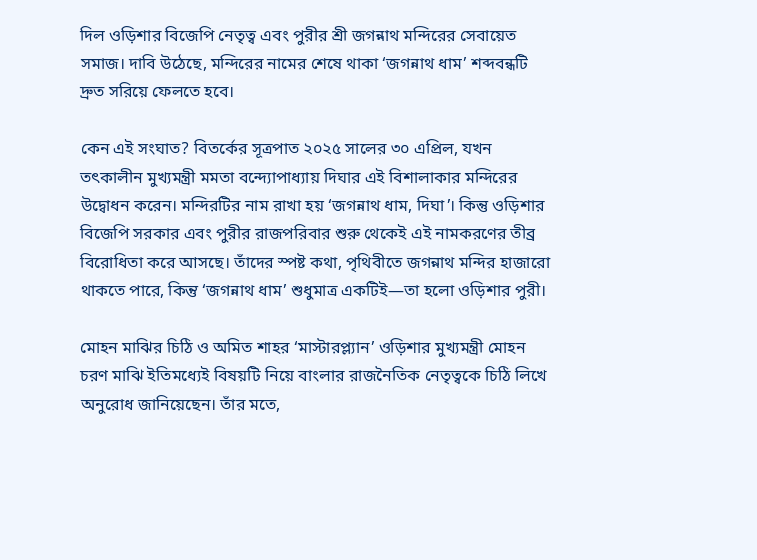দিল ওড়িশার বিজেপি নেতৃত্ব এবং পুরীর শ্রী জগন্নাথ মন্দিরের সেবায়েত সমাজ। দাবি উঠেছে, মন্দিরের নামের শেষে থাকা ‘জগন্নাথ ধাম’ শব্দবন্ধটি দ্রুত সরিয়ে ফেলতে হবে।

কেন এই সংঘাত? বিতর্কের সূত্রপাত ২০২৫ সালের ৩০ এপ্রিল, যখন তৎকালীন মুখ্যমন্ত্রী মমতা বন্দ্যোপাধ্যায় দিঘার এই বিশালাকার মন্দিরের উদ্বোধন করেন। মন্দিরটির নাম রাখা হয় ‘জগন্নাথ ধাম, দিঘা’। কিন্তু ওড়িশার বিজেপি সরকার এবং পুরীর রাজপরিবার শুরু থেকেই এই নামকরণের তীব্র বিরোধিতা করে আসছে। তাঁদের স্পষ্ট কথা, পৃথিবীতে জগন্নাথ মন্দির হাজারো থাকতে পারে, কিন্তু ‘জগন্নাথ ধাম’ শুধুমাত্র একটিই—তা হলো ওড়িশার পুরী।

মোহন মাঝির চিঠি ও অমিত শাহর ‘মাস্টারপ্ল্যান’ ওড়িশার মুখ্যমন্ত্রী মোহন চরণ মাঝি ইতিমধ্যেই বিষয়টি নিয়ে বাংলার রাজনৈতিক নেতৃত্বকে চিঠি লিখে অনুরোধ জানিয়েছেন। তাঁর মতে,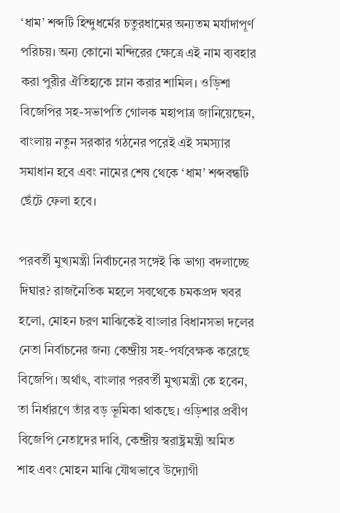‘ধাম’ শব্দটি হিন্দুধর্মের চতুরধামের অন্যতম মর্যাদাপূর্ণ পরিচয়। অন্য কোনো মন্দিরের ক্ষেত্রে এই নাম ব্যবহার করা পুরীর ঐতিহ্যকে ম্লান করার শামিল। ওড়িশা বিজেপির সহ-সভাপতি গোলক মহাপাত্র জানিয়েছেন, বাংলায় নতুন সরকার গঠনের পরেই এই সমস্যার সমাধান হবে এবং নামের শেষ থেকে ‘ধাম’ শব্দবন্ধটি ছেঁটে ফেলা হবে।

পরবর্তী মুখ্যমন্ত্রী নির্বাচনের সঙ্গেই কি ভাগ্য বদলাচ্ছে দিঘার? রাজনৈতিক মহলে সবথেকে চমকপ্রদ খবর হলো, মোহন চরণ মাঝিকেই বাংলার বিধানসভা দলের নেতা নির্বাচনের জন্য কেন্দ্রীয় সহ-পর্যবেক্ষক করেছে বিজেপি। অর্থাৎ, বাংলার পরবর্তী মুখ্যমন্ত্রী কে হবেন, তা নির্ধারণে তাঁর বড় ভূমিকা থাকছে। ওড়িশার প্রবীণ বিজেপি নেতাদের দাবি, কেন্দ্রীয় স্বরাষ্ট্রমন্ত্রী অমিত শাহ এবং মোহন মাঝি যৌথভাবে উদ্যোগী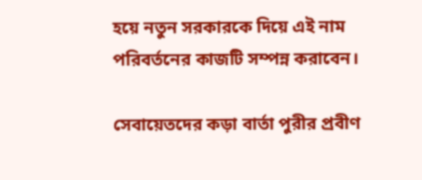হয়ে নতুন সরকারকে দিয়ে এই নাম পরিবর্তনের কাজটি সম্পন্ন করাবেন।

সেবায়েতদের কড়া বার্তা পুরীর প্রবীণ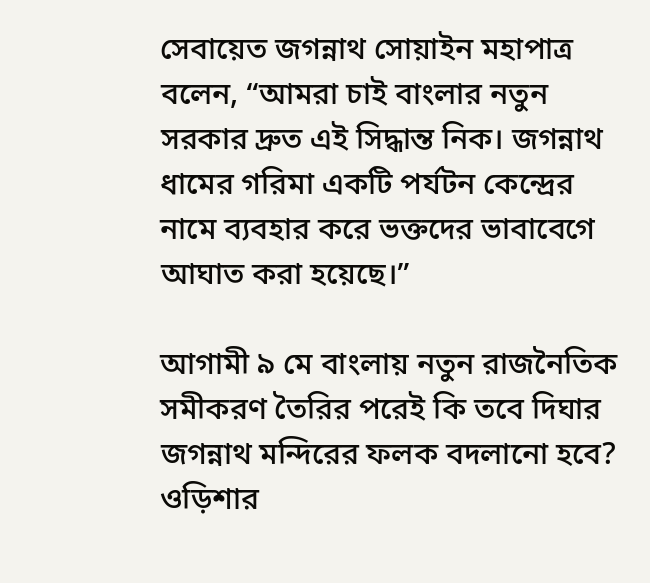সেবায়েত জগন্নাথ সোয়াইন মহাপাত্র বলেন, “আমরা চাই বাংলার নতুন সরকার দ্রুত এই সিদ্ধান্ত নিক। জগন্নাথ ধামের গরিমা একটি পর্যটন কেন্দ্রের নামে ব্যবহার করে ভক্তদের ভাবাবেগে আঘাত করা হয়েছে।”

আগামী ৯ মে বাংলায় নতুন রাজনৈতিক সমীকরণ তৈরির পরেই কি তবে দিঘার জগন্নাথ মন্দিরের ফলক বদলানো হবে? ওড়িশার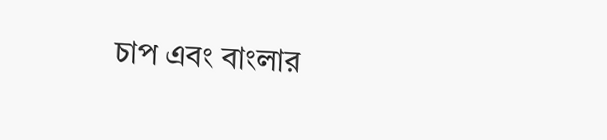চাপ এবং বাংলার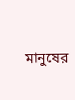মানুষের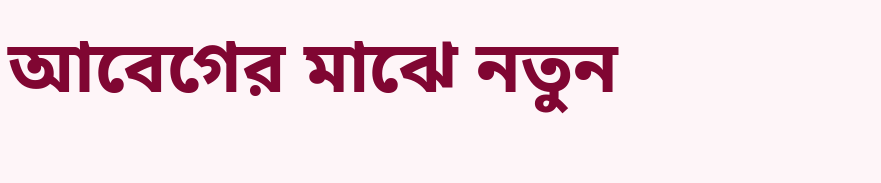আবেগের মাঝে নতুন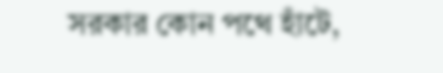সরকার কোন পথে হাঁটে,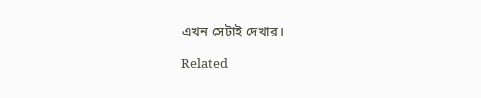এখন সেটাই দেখার।

Related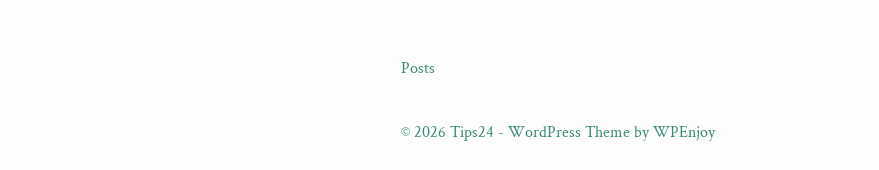Posts

© 2026 Tips24 - WordPress Theme by WPEnjoy